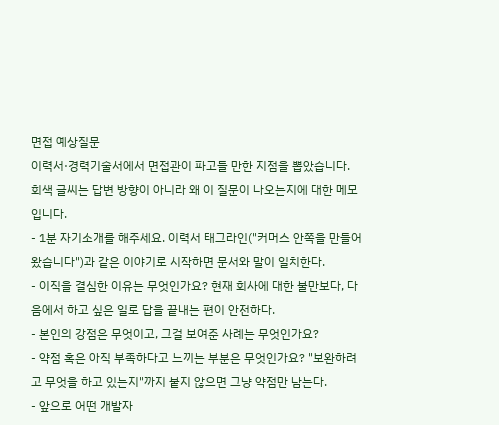면접 예상질문
이력서·경력기술서에서 면접관이 파고들 만한 지점을 뽑았습니다. 회색 글씨는 답변 방향이 아니라 왜 이 질문이 나오는지에 대한 메모입니다.
- 1분 자기소개를 해주세요. 이력서 태그라인("커머스 안쪽을 만들어 왔습니다")과 같은 이야기로 시작하면 문서와 말이 일치한다.
- 이직을 결심한 이유는 무엇인가요? 현재 회사에 대한 불만보다, 다음에서 하고 싶은 일로 답을 끝내는 편이 안전하다.
- 본인의 강점은 무엇이고, 그걸 보여준 사례는 무엇인가요?
- 약점 혹은 아직 부족하다고 느끼는 부분은 무엇인가요? "보완하려고 무엇을 하고 있는지"까지 붙지 않으면 그냥 약점만 남는다.
- 앞으로 어떤 개발자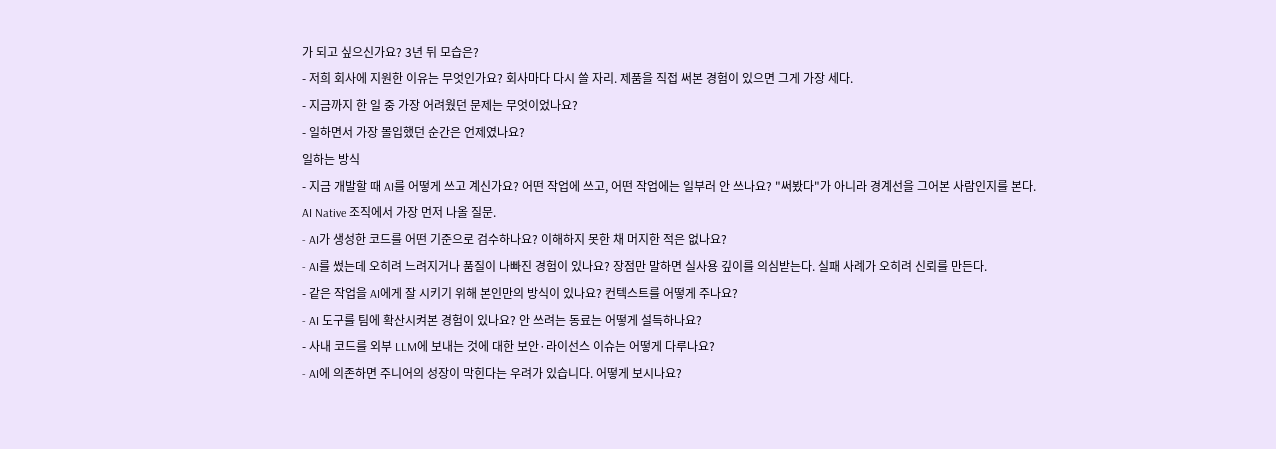가 되고 싶으신가요? 3년 뒤 모습은?
- 저희 회사에 지원한 이유는 무엇인가요? 회사마다 다시 쓸 자리. 제품을 직접 써본 경험이 있으면 그게 가장 세다.
- 지금까지 한 일 중 가장 어려웠던 문제는 무엇이었나요?
- 일하면서 가장 몰입했던 순간은 언제였나요?
일하는 방식
- 지금 개발할 때 AI를 어떻게 쓰고 계신가요? 어떤 작업에 쓰고, 어떤 작업에는 일부러 안 쓰나요? "써봤다"가 아니라 경계선을 그어본 사람인지를 본다. AI Native 조직에서 가장 먼저 나올 질문.
- AI가 생성한 코드를 어떤 기준으로 검수하나요? 이해하지 못한 채 머지한 적은 없나요?
- AI를 썼는데 오히려 느려지거나 품질이 나빠진 경험이 있나요? 장점만 말하면 실사용 깊이를 의심받는다. 실패 사례가 오히려 신뢰를 만든다.
- 같은 작업을 AI에게 잘 시키기 위해 본인만의 방식이 있나요? 컨텍스트를 어떻게 주나요?
- AI 도구를 팀에 확산시켜본 경험이 있나요? 안 쓰려는 동료는 어떻게 설득하나요?
- 사내 코드를 외부 LLM에 보내는 것에 대한 보안·라이선스 이슈는 어떻게 다루나요?
- AI에 의존하면 주니어의 성장이 막힌다는 우려가 있습니다. 어떻게 보시나요?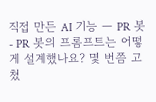직접 만든 AI 기능 — PR 봇
- PR 봇의 프롬프트는 어떻게 설계했나요? 몇 번쯤 고쳤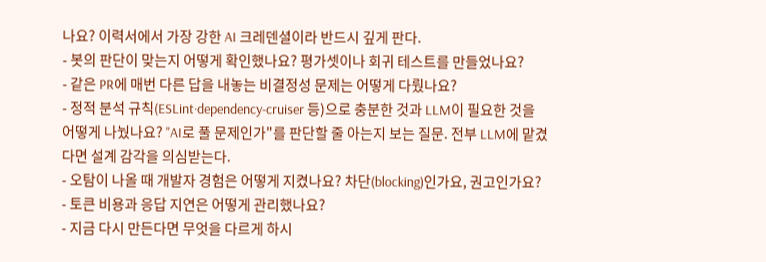나요? 이력서에서 가장 강한 AI 크레덴셜이라 반드시 깊게 판다.
- 봇의 판단이 맞는지 어떻게 확인했나요? 평가셋이나 회귀 테스트를 만들었나요?
- 같은 PR에 매번 다른 답을 내놓는 비결정성 문제는 어떻게 다뤘나요?
- 정적 분석 규칙(ESLint·dependency-cruiser 등)으로 충분한 것과 LLM이 필요한 것을 어떻게 나눴나요? "AI로 풀 문제인가"를 판단할 줄 아는지 보는 질문. 전부 LLM에 맡겼다면 설계 감각을 의심받는다.
- 오탐이 나올 때 개발자 경험은 어떻게 지켰나요? 차단(blocking)인가요, 권고인가요?
- 토큰 비용과 응답 지연은 어떻게 관리했나요?
- 지금 다시 만든다면 무엇을 다르게 하시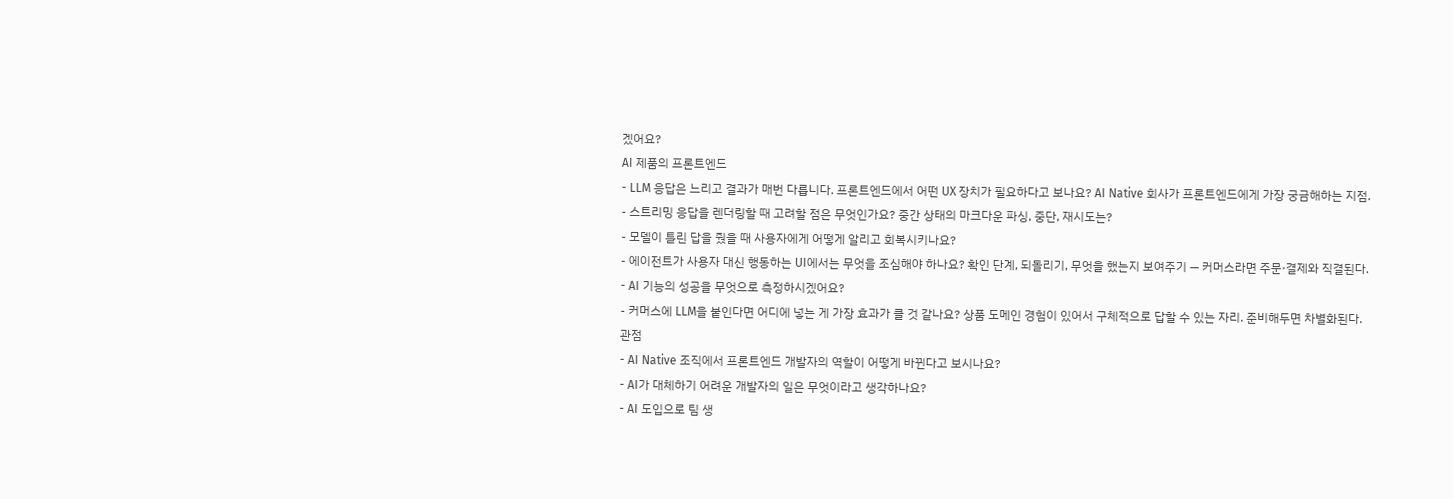겠어요?
AI 제품의 프론트엔드
- LLM 응답은 느리고 결과가 매번 다릅니다. 프론트엔드에서 어떤 UX 장치가 필요하다고 보나요? AI Native 회사가 프론트엔드에게 가장 궁금해하는 지점.
- 스트리밍 응답을 렌더링할 때 고려할 점은 무엇인가요? 중간 상태의 마크다운 파싱, 중단, 재시도는?
- 모델이 틀린 답을 줬을 때 사용자에게 어떻게 알리고 회복시키나요?
- 에이전트가 사용자 대신 행동하는 UI에서는 무엇을 조심해야 하나요? 확인 단계, 되돌리기, 무엇을 했는지 보여주기 — 커머스라면 주문·결제와 직결된다.
- AI 기능의 성공을 무엇으로 측정하시겠어요?
- 커머스에 LLM을 붙인다면 어디에 넣는 게 가장 효과가 클 것 같나요? 상품 도메인 경험이 있어서 구체적으로 답할 수 있는 자리. 준비해두면 차별화된다.
관점
- AI Native 조직에서 프론트엔드 개발자의 역할이 어떻게 바뀐다고 보시나요?
- AI가 대체하기 어려운 개발자의 일은 무엇이라고 생각하나요?
- AI 도입으로 팀 생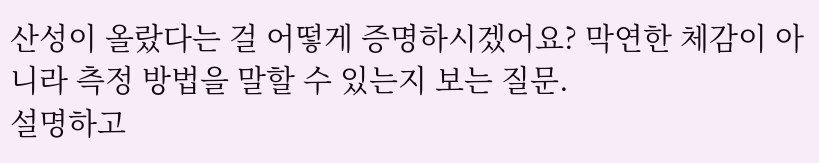산성이 올랐다는 걸 어떻게 증명하시겠어요? 막연한 체감이 아니라 측정 방법을 말할 수 있는지 보는 질문.
설명하고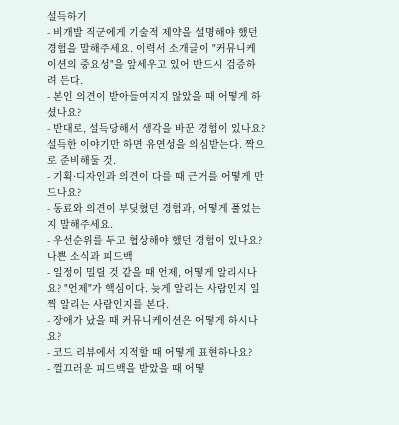설득하기
- 비개발 직군에게 기술적 제약을 설명해야 했던 경험을 말해주세요. 이력서 소개글이 "커뮤니케이션의 중요성"을 앞세우고 있어 반드시 검증하려 든다.
- 본인 의견이 받아들여지지 않았을 때 어떻게 하셨나요?
- 반대로, 설득당해서 생각을 바꾼 경험이 있나요? 설득한 이야기만 하면 유연성을 의심받는다. 짝으로 준비해둘 것.
- 기획·디자인과 의견이 다를 때 근거를 어떻게 만드나요?
- 동료와 의견이 부딪혔던 경험과, 어떻게 풀었는지 말해주세요.
- 우선순위를 두고 협상해야 했던 경험이 있나요?
나쁜 소식과 피드백
- 일정이 밀릴 것 같을 때 언제, 어떻게 알리시나요? "언제"가 핵심이다. 늦게 알리는 사람인지 일찍 알리는 사람인지를 본다.
- 장애가 났을 때 커뮤니케이션은 어떻게 하시나요?
- 코드 리뷰에서 지적할 때 어떻게 표현하나요?
- 껄끄러운 피드백을 받았을 때 어떻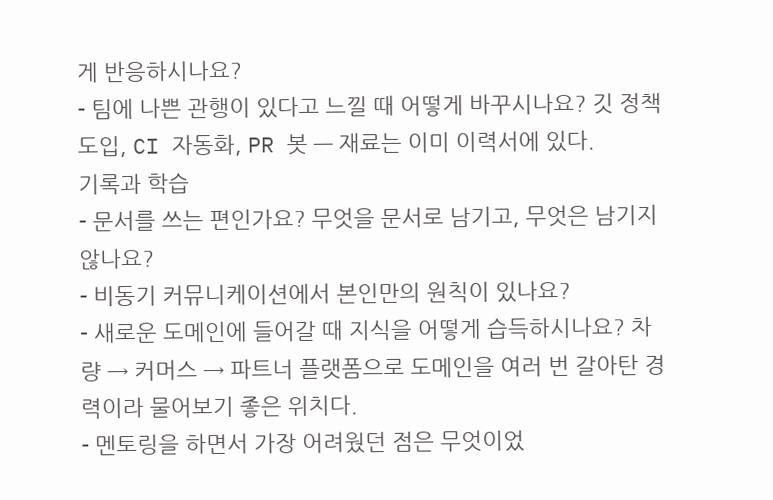게 반응하시나요?
- 팀에 나쁜 관행이 있다고 느낄 때 어떻게 바꾸시나요? 깃 정책 도입, CI 자동화, PR 봇 — 재료는 이미 이력서에 있다.
기록과 학습
- 문서를 쓰는 편인가요? 무엇을 문서로 남기고, 무엇은 남기지 않나요?
- 비동기 커뮤니케이션에서 본인만의 원칙이 있나요?
- 새로운 도메인에 들어갈 때 지식을 어떻게 습득하시나요? 차량 → 커머스 → 파트너 플랫폼으로 도메인을 여러 번 갈아탄 경력이라 물어보기 좋은 위치다.
- 멘토링을 하면서 가장 어려웠던 점은 무엇이었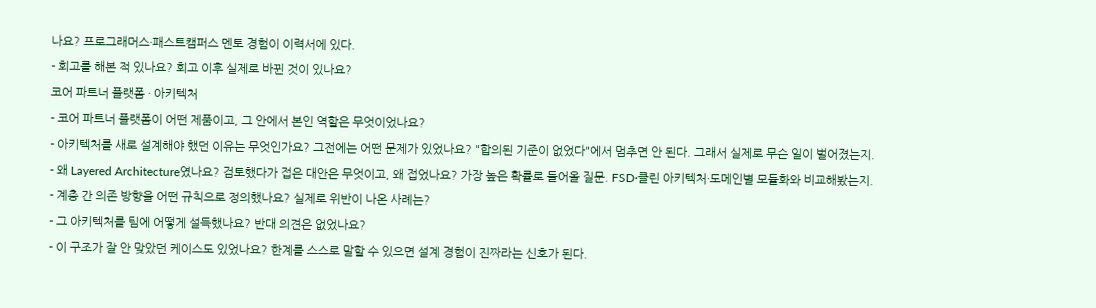나요? 프로그래머스·패스트캠퍼스 멘토 경험이 이력서에 있다.
- 회고를 해본 적 있나요? 회고 이후 실제로 바뀐 것이 있나요?
코어 파트너 플랫폼 · 아키텍처
- 코어 파트너 플랫폼이 어떤 제품이고, 그 안에서 본인 역할은 무엇이었나요?
- 아키텍처를 새로 설계해야 했던 이유는 무엇인가요? 그전에는 어떤 문제가 있었나요? "합의된 기준이 없었다"에서 멈추면 안 된다. 그래서 실제로 무슨 일이 벌어졌는지.
- 왜 Layered Architecture였나요? 검토했다가 접은 대안은 무엇이고, 왜 접었나요? 가장 높은 확률로 들어올 질문. FSD·클린 아키텍처·도메인별 모듈화와 비교해봤는지.
- 계층 간 의존 방향을 어떤 규칙으로 정의했나요? 실제로 위반이 나온 사례는?
- 그 아키텍처를 팀에 어떻게 설득했나요? 반대 의견은 없었나요?
- 이 구조가 잘 안 맞았던 케이스도 있었나요? 한계를 스스로 말할 수 있으면 설계 경험이 진짜라는 신호가 된다.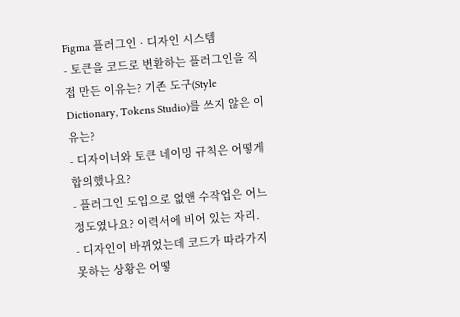Figma 플러그인 · 디자인 시스템
- 토큰을 코드로 변환하는 플러그인을 직접 만든 이유는? 기존 도구(Style Dictionary, Tokens Studio)를 쓰지 않은 이유는?
- 디자이너와 토큰 네이밍 규칙은 어떻게 합의했나요?
- 플러그인 도입으로 없앤 수작업은 어느 정도였나요? 이력서에 비어 있는 자리.
- 디자인이 바뀌었는데 코드가 따라가지 못하는 상황은 어떻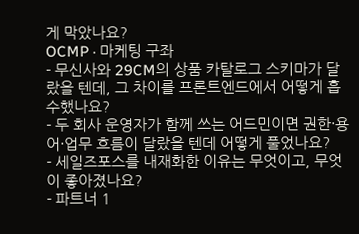게 막았나요?
OCMP · 마케팅 구좌
- 무신사와 29CM의 상품 카탈로그 스키마가 달랐을 텐데, 그 차이를 프론트엔드에서 어떻게 흡수했나요?
- 두 회사 운영자가 함께 쓰는 어드민이면 권한·용어·업무 흐름이 달랐을 텐데 어떻게 풀었나요?
- 세일즈포스를 내재화한 이유는 무엇이고, 무엇이 좋아졌나요?
- 파트너 1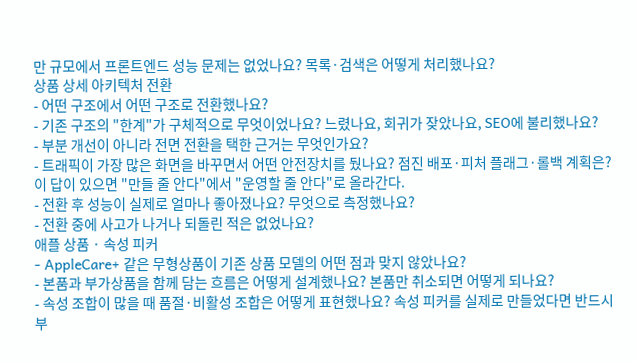만 규모에서 프론트엔드 성능 문제는 없었나요? 목록·검색은 어떻게 처리했나요?
상품 상세 아키텍처 전환
- 어떤 구조에서 어떤 구조로 전환했나요?
- 기존 구조의 "한계"가 구체적으로 무엇이었나요? 느렸나요, 회귀가 잦았나요, SEO에 불리했나요?
- 부분 개선이 아니라 전면 전환을 택한 근거는 무엇인가요?
- 트래픽이 가장 많은 화면을 바꾸면서 어떤 안전장치를 뒀나요? 점진 배포·피처 플래그·롤백 계획은? 이 답이 있으면 "만들 줄 안다"에서 "운영할 줄 안다"로 올라간다.
- 전환 후 성능이 실제로 얼마나 좋아졌나요? 무엇으로 측정했나요?
- 전환 중에 사고가 나거나 되돌린 적은 없었나요?
애플 상품 · 속성 피커
- AppleCare+ 같은 무형상품이 기존 상품 모델의 어떤 점과 맞지 않았나요?
- 본품과 부가상품을 함께 담는 흐름은 어떻게 설계했나요? 본품만 취소되면 어떻게 되나요?
- 속성 조합이 많을 때 품절·비활성 조합은 어떻게 표현했나요? 속성 피커를 실제로 만들었다면 반드시 부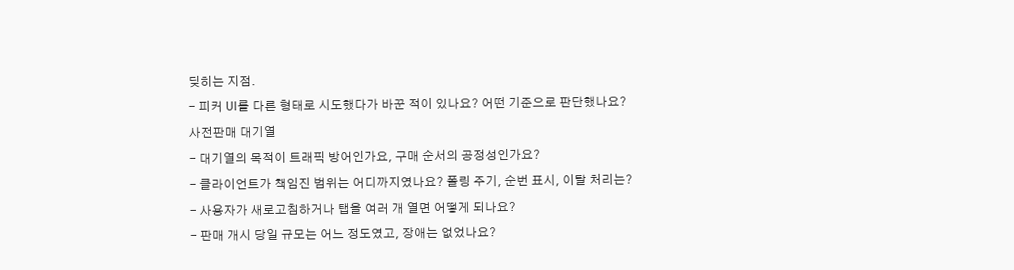딪히는 지점.
- 피커 UI를 다른 형태로 시도했다가 바꾼 적이 있나요? 어떤 기준으로 판단했나요?
사전판매 대기열
- 대기열의 목적이 트래픽 방어인가요, 구매 순서의 공정성인가요?
- 클라이언트가 책임진 범위는 어디까지였나요? 폴링 주기, 순번 표시, 이탈 처리는?
- 사용자가 새로고침하거나 탭을 여러 개 열면 어떻게 되나요?
- 판매 개시 당일 규모는 어느 정도였고, 장애는 없었나요?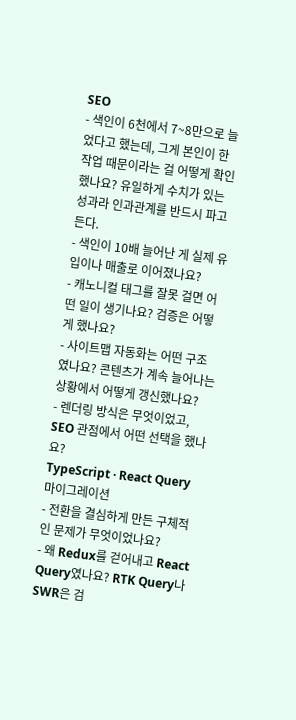SEO
- 색인이 6천에서 7~8만으로 늘었다고 했는데, 그게 본인이 한 작업 때문이라는 걸 어떻게 확인했나요? 유일하게 수치가 있는 성과라 인과관계를 반드시 파고든다.
- 색인이 10배 늘어난 게 실제 유입이나 매출로 이어졌나요?
- 캐노니컬 태그를 잘못 걸면 어떤 일이 생기나요? 검증은 어떻게 했나요?
- 사이트맵 자동화는 어떤 구조였나요? 콘텐츠가 계속 늘어나는 상황에서 어떻게 갱신했나요?
- 렌더링 방식은 무엇이었고, SEO 관점에서 어떤 선택을 했나요?
TypeScript · React Query 마이그레이션
- 전환을 결심하게 만든 구체적인 문제가 무엇이었나요?
- 왜 Redux를 걷어내고 React Query였나요? RTK Query나 SWR은 검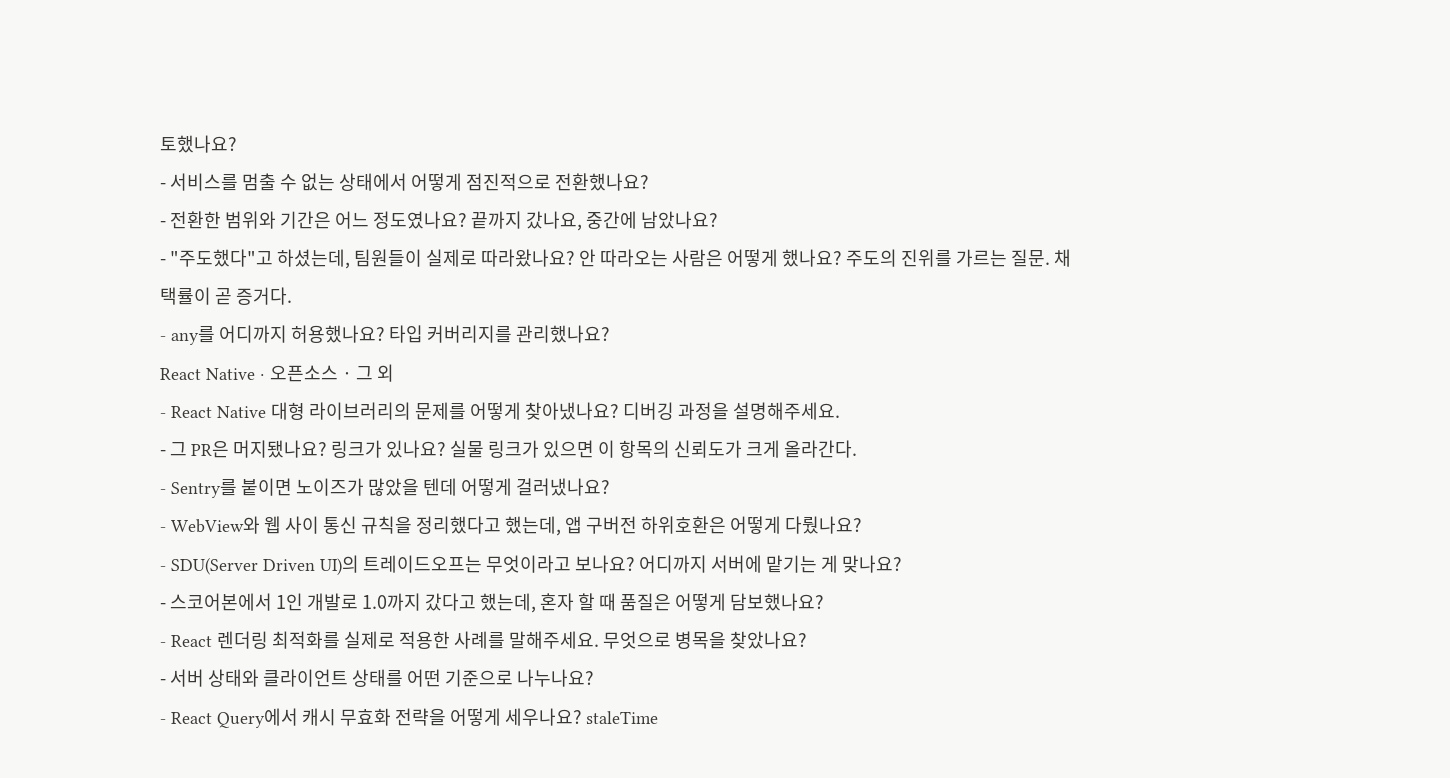토했나요?
- 서비스를 멈출 수 없는 상태에서 어떻게 점진적으로 전환했나요?
- 전환한 범위와 기간은 어느 정도였나요? 끝까지 갔나요, 중간에 남았나요?
- "주도했다"고 하셨는데, 팀원들이 실제로 따라왔나요? 안 따라오는 사람은 어떻게 했나요? 주도의 진위를 가르는 질문. 채택률이 곧 증거다.
- any를 어디까지 허용했나요? 타입 커버리지를 관리했나요?
React Native · 오픈소스 · 그 외
- React Native 대형 라이브러리의 문제를 어떻게 찾아냈나요? 디버깅 과정을 설명해주세요.
- 그 PR은 머지됐나요? 링크가 있나요? 실물 링크가 있으면 이 항목의 신뢰도가 크게 올라간다.
- Sentry를 붙이면 노이즈가 많았을 텐데 어떻게 걸러냈나요?
- WebView와 웹 사이 통신 규칙을 정리했다고 했는데, 앱 구버전 하위호환은 어떻게 다뤘나요?
- SDU(Server Driven UI)의 트레이드오프는 무엇이라고 보나요? 어디까지 서버에 맡기는 게 맞나요?
- 스코어본에서 1인 개발로 1.0까지 갔다고 했는데, 혼자 할 때 품질은 어떻게 담보했나요?
- React 렌더링 최적화를 실제로 적용한 사례를 말해주세요. 무엇으로 병목을 찾았나요?
- 서버 상태와 클라이언트 상태를 어떤 기준으로 나누나요?
- React Query에서 캐시 무효화 전략을 어떻게 세우나요? staleTime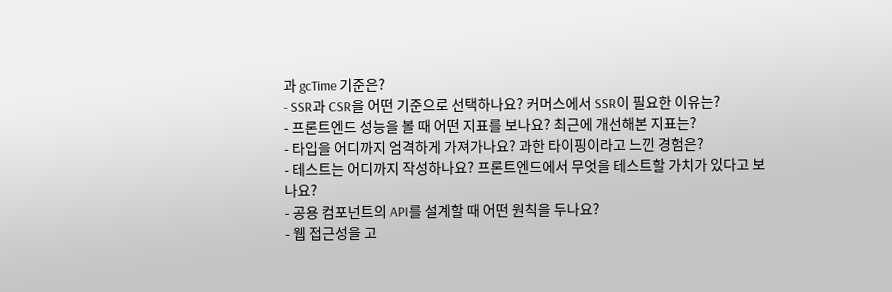과 gcTime 기준은?
- SSR과 CSR을 어떤 기준으로 선택하나요? 커머스에서 SSR이 필요한 이유는?
- 프론트엔드 성능을 볼 때 어떤 지표를 보나요? 최근에 개선해본 지표는?
- 타입을 어디까지 엄격하게 가져가나요? 과한 타이핑이라고 느낀 경험은?
- 테스트는 어디까지 작성하나요? 프론트엔드에서 무엇을 테스트할 가치가 있다고 보나요?
- 공용 컴포넌트의 API를 설계할 때 어떤 원칙을 두나요?
- 웹 접근성을 고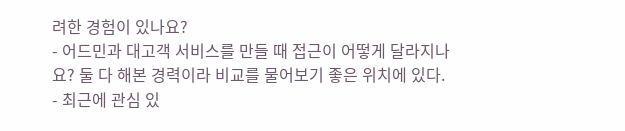려한 경험이 있나요?
- 어드민과 대고객 서비스를 만들 때 접근이 어떻게 달라지나요? 둘 다 해본 경력이라 비교를 물어보기 좋은 위치에 있다.
- 최근에 관심 있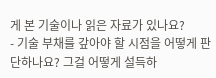게 본 기술이나 읽은 자료가 있나요?
- 기술 부채를 갚아야 할 시점을 어떻게 판단하나요? 그걸 어떻게 설득하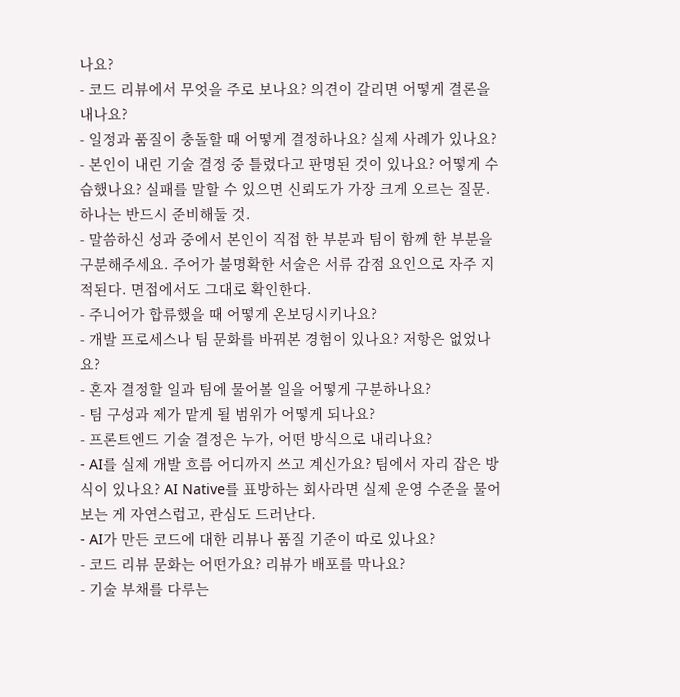나요?
- 코드 리뷰에서 무엇을 주로 보나요? 의견이 갈리면 어떻게 결론을 내나요?
- 일정과 품질이 충돌할 때 어떻게 결정하나요? 실제 사례가 있나요?
- 본인이 내린 기술 결정 중 틀렸다고 판명된 것이 있나요? 어떻게 수습했나요? 실패를 말할 수 있으면 신뢰도가 가장 크게 오르는 질문. 하나는 반드시 준비해둘 것.
- 말씀하신 성과 중에서 본인이 직접 한 부분과 팀이 함께 한 부분을 구분해주세요. 주어가 불명확한 서술은 서류 감점 요인으로 자주 지적된다. 면접에서도 그대로 확인한다.
- 주니어가 합류했을 때 어떻게 온보딩시키나요?
- 개발 프로세스나 팀 문화를 바꿔본 경험이 있나요? 저항은 없었나요?
- 혼자 결정할 일과 팀에 물어볼 일을 어떻게 구분하나요?
- 팀 구성과 제가 맡게 될 범위가 어떻게 되나요?
- 프론트엔드 기술 결정은 누가, 어떤 방식으로 내리나요?
- AI를 실제 개발 흐름 어디까지 쓰고 계신가요? 팀에서 자리 잡은 방식이 있나요? AI Native를 표방하는 회사라면 실제 운영 수준을 물어보는 게 자연스럽고, 관심도 드러난다.
- AI가 만든 코드에 대한 리뷰나 품질 기준이 따로 있나요?
- 코드 리뷰 문화는 어떤가요? 리뷰가 배포를 막나요?
- 기술 부채를 다루는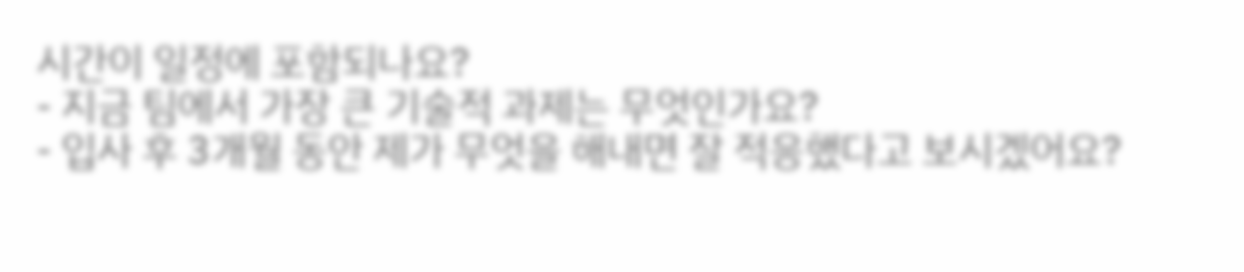시간이 일정에 포함되나요?
- 지금 팀에서 가장 큰 기술적 과제는 무엇인가요?
- 입사 후 3개월 동안 제가 무엇을 해내면 잘 적응했다고 보시겠어요?